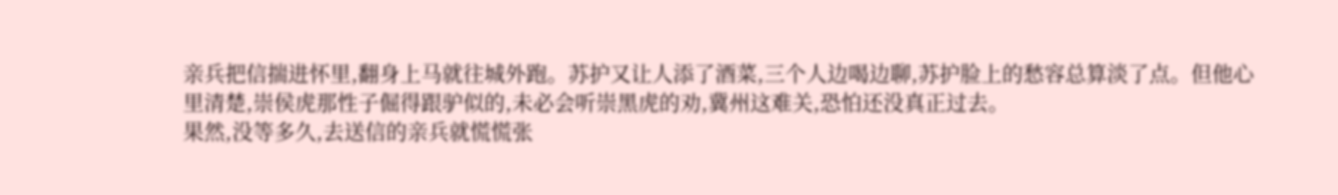亲兵把信揣进怀里,翻身上马就往城外跑。苏护又让人添了酒菜,三个人边喝边聊,苏护脸上的愁容总算淡了点。但他心里清楚,崇侯虎那性子倔得跟驴似的,未必会听崇黑虎的劝,冀州这难关,恐怕还没真正过去。
果然,没等多久,去送信的亲兵就慌慌张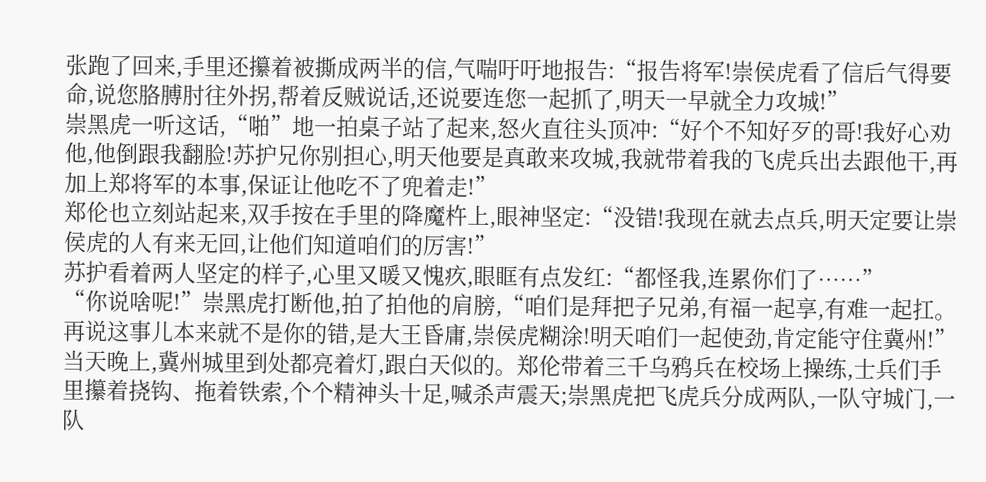张跑了回来,手里还攥着被撕成两半的信,气喘吁吁地报告:“报告将军!崇侯虎看了信后气得要命,说您胳膊肘往外拐,帮着反贼说话,还说要连您一起抓了,明天一早就全力攻城!”
崇黑虎一听这话,“啪”地一拍桌子站了起来,怒火直往头顶冲:“好个不知好歹的哥!我好心劝他,他倒跟我翻脸!苏护兄你别担心,明天他要是真敢来攻城,我就带着我的飞虎兵出去跟他干,再加上郑将军的本事,保证让他吃不了兜着走!”
郑伦也立刻站起来,双手按在手里的降魔杵上,眼神坚定:“没错!我现在就去点兵,明天定要让崇侯虎的人有来无回,让他们知道咱们的厉害!”
苏护看着两人坚定的样子,心里又暖又愧疚,眼眶有点发红:“都怪我,连累你们了……”
“你说啥呢!”崇黑虎打断他,拍了拍他的肩膀,“咱们是拜把子兄弟,有福一起享,有难一起扛。再说这事儿本来就不是你的错,是大王昏庸,崇侯虎糊涂!明天咱们一起使劲,肯定能守住冀州!”
当天晚上,冀州城里到处都亮着灯,跟白天似的。郑伦带着三千乌鸦兵在校场上操练,士兵们手里攥着挠钩、拖着铁索,个个精神头十足,喊杀声震天;崇黑虎把飞虎兵分成两队,一队守城门,一队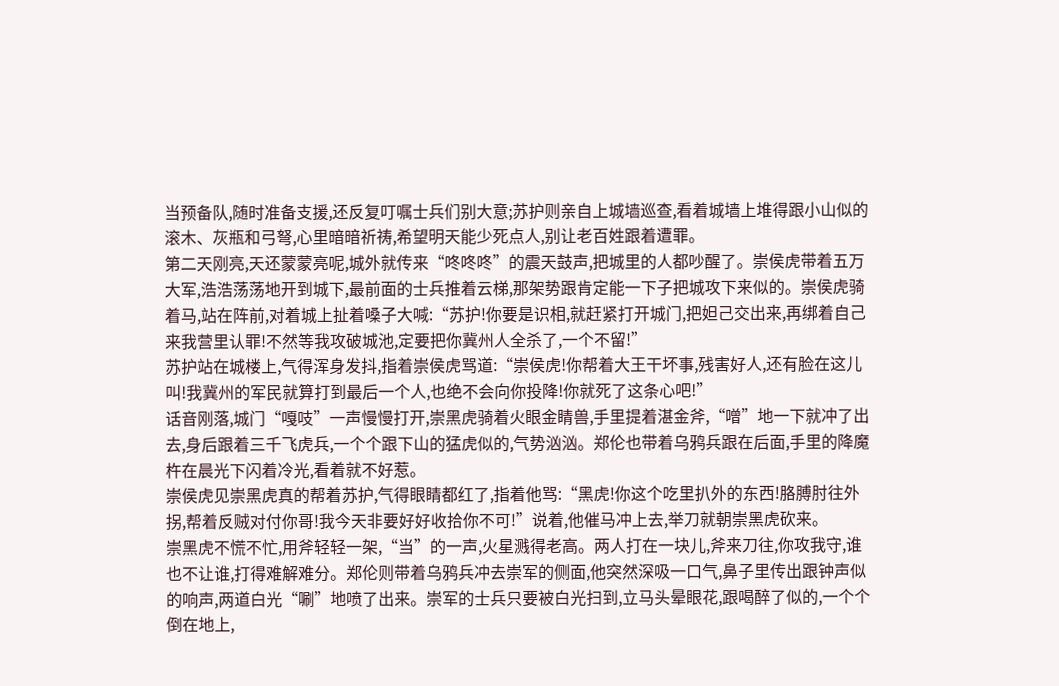当预备队,随时准备支援,还反复叮嘱士兵们别大意;苏护则亲自上城墙巡查,看着城墙上堆得跟小山似的滚木、灰瓶和弓弩,心里暗暗祈祷,希望明天能少死点人,别让老百姓跟着遭罪。
第二天刚亮,天还蒙蒙亮呢,城外就传来“咚咚咚”的震天鼓声,把城里的人都吵醒了。崇侯虎带着五万大军,浩浩荡荡地开到城下,最前面的士兵推着云梯,那架势跟肯定能一下子把城攻下来似的。崇侯虎骑着马,站在阵前,对着城上扯着嗓子大喊:“苏护!你要是识相,就赶紧打开城门,把妲己交出来,再绑着自己来我营里认罪!不然等我攻破城池,定要把你冀州人全杀了,一个不留!”
苏护站在城楼上,气得浑身发抖,指着崇侯虎骂道:“崇侯虎!你帮着大王干坏事,残害好人,还有脸在这儿叫!我冀州的军民就算打到最后一个人,也绝不会向你投降!你就死了这条心吧!”
话音刚落,城门“嘎吱”一声慢慢打开,崇黑虎骑着火眼金睛兽,手里提着湛金斧,“噌”地一下就冲了出去,身后跟着三千飞虎兵,一个个跟下山的猛虎似的,气势汹汹。郑伦也带着乌鸦兵跟在后面,手里的降魔杵在晨光下闪着冷光,看着就不好惹。
崇侯虎见崇黑虎真的帮着苏护,气得眼睛都红了,指着他骂:“黑虎!你这个吃里扒外的东西!胳膊肘往外拐,帮着反贼对付你哥!我今天非要好好收拾你不可!”说着,他催马冲上去,举刀就朝崇黑虎砍来。
崇黑虎不慌不忙,用斧轻轻一架,“当”的一声,火星溅得老高。两人打在一块儿,斧来刀往,你攻我守,谁也不让谁,打得难解难分。郑伦则带着乌鸦兵冲去崇军的侧面,他突然深吸一口气,鼻子里传出跟钟声似的响声,两道白光“唰”地喷了出来。崇军的士兵只要被白光扫到,立马头晕眼花,跟喝醉了似的,一个个倒在地上,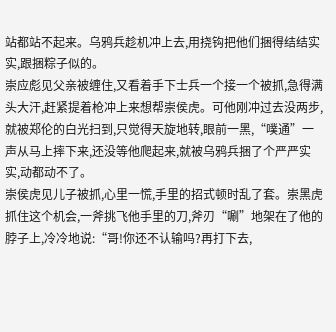站都站不起来。乌鸦兵趁机冲上去,用挠钩把他们捆得结结实实,跟捆粽子似的。
崇应彪见父亲被缠住,又看着手下士兵一个接一个被抓,急得满头大汗,赶紧提着枪冲上来想帮崇侯虎。可他刚冲过去没两步,就被郑伦的白光扫到,只觉得天旋地转,眼前一黑,“噗通”一声从马上摔下来,还没等他爬起来,就被乌鸦兵捆了个严严实实,动都动不了。
崇侯虎见儿子被抓,心里一慌,手里的招式顿时乱了套。崇黑虎抓住这个机会,一斧挑飞他手里的刀,斧刃“唰”地架在了他的脖子上,冷冷地说:“哥!你还不认输吗?再打下去,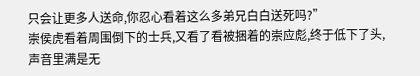只会让更多人送命,你忍心看着这么多弟兄白白送死吗?”
崇侯虎看着周围倒下的士兵,又看了看被捆着的崇应彪,终于低下了头,声音里满是无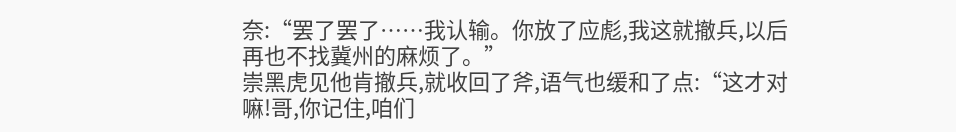奈:“罢了罢了……我认输。你放了应彪,我这就撤兵,以后再也不找冀州的麻烦了。”
崇黑虎见他肯撤兵,就收回了斧,语气也缓和了点:“这才对嘛!哥,你记住,咱们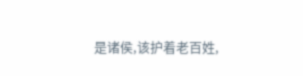是诸侯,该护着老百姓,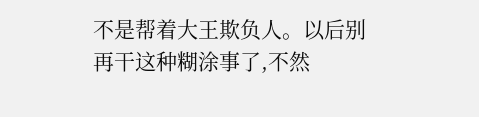不是帮着大王欺负人。以后别再干这种糊涂事了,不然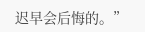迟早会后悔的。”